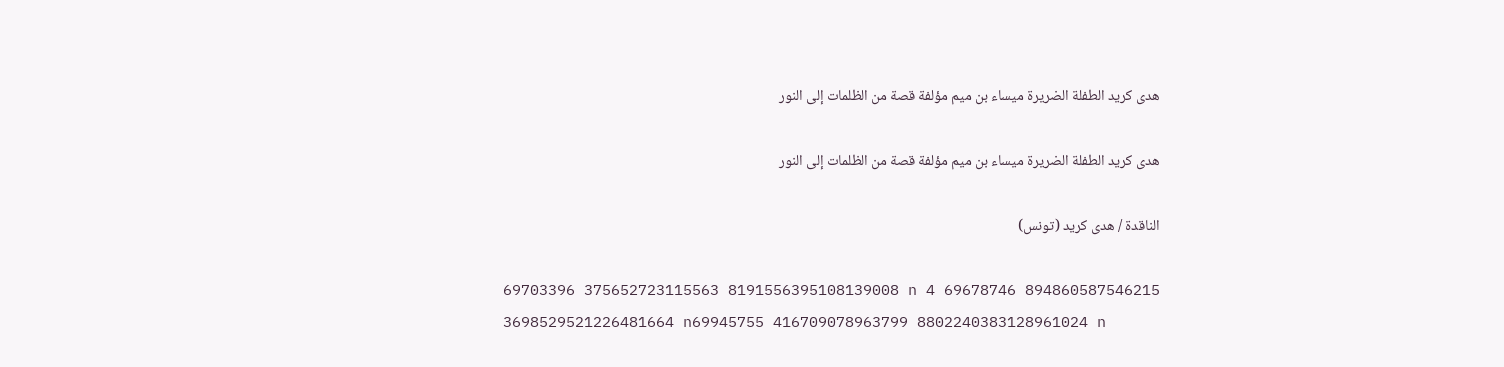هدى كريد الطفلة الضريرة ميساء بن ميم مؤلفة قصة من الظلمات إلى النور

هدى كريد الطفلة الضريرة ميساء بن ميم مؤلفة قصة من الظلمات إلى النور

الناقدة / هدى كريد (تونس)

69703396 375652723115563 8191556395108139008 n 4 69678746 894860587546215 3698529521226481664 n69945755 416709078963799 8802240383128961024 n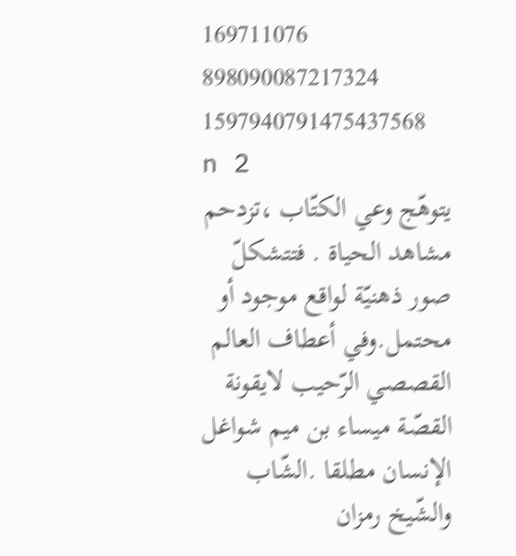169711076 898090087217324 1597940791475437568 n 2
يتوهّج وعي الكتّاب ،تزدحم مشاهد الحياة . فتتشكلّ صور ذهنيّة لواقع موجود أو محتمل.وفي أعطاف العالم القصصي الرّحيب لايقونة القصّة ميساء بن ميم شواغل الإنسان مطلقا .الشّاب والشّيخ رمزان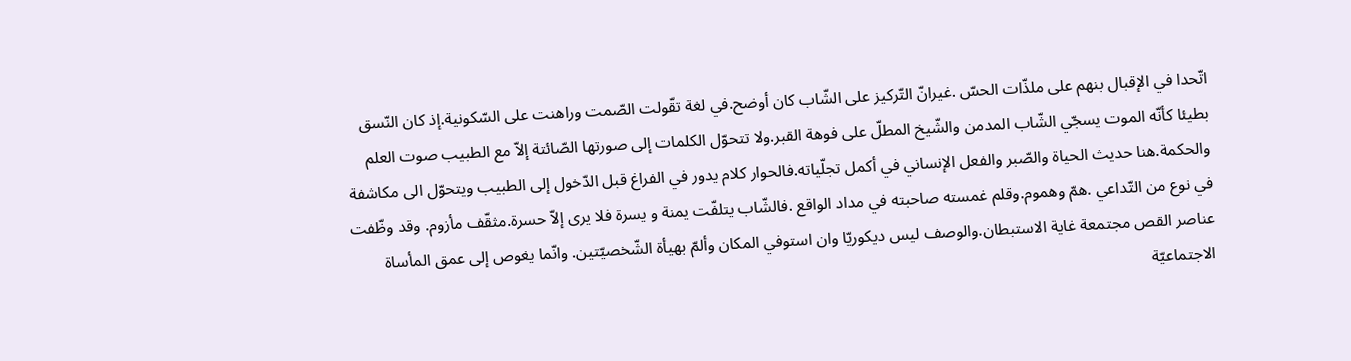اتّحدا في الإقبال بنهم على ملذّات الحسّ .غيرانّ التّركيز على الشّاب كان أوضح.في لغة تقّولت الصّمت وراهنت على السّكونية.إذ كان النّسق بطيئا كأنّه الموت يسجّي الشّاب المدمن والشّيخ المطلّ على فوهة القبر.ولا تتحوّل الكلمات إلى صورتها الصّائتة إلاّ مع الطبيب صوت العلم والحكمة.هنا حديث الحياة والصّبر والفعل الإنساني في أكمل تجلّياته.فالحوار كلام يدور في الفراغ قبل الدّخول إلى الطبيب ويتحوّل الى مكاشفة في نوع من التّداعي .همّ وهموم.وقلم غمسته صاحبته في مداد الواقع .فالشّاب يتلفّت يمنة و يسرة فلا يرى إلاّ حسرة.مثقّف مأزوم. وقد وظّفت عناصر القص مجتمعة غاية الاستبطان.والوصف ليس ديكوريّا وان استوفي المكان وألمّ بهيأة الشّخصيّتين. وانّما يغوص إلى عمق المأساة الاجتماعيّة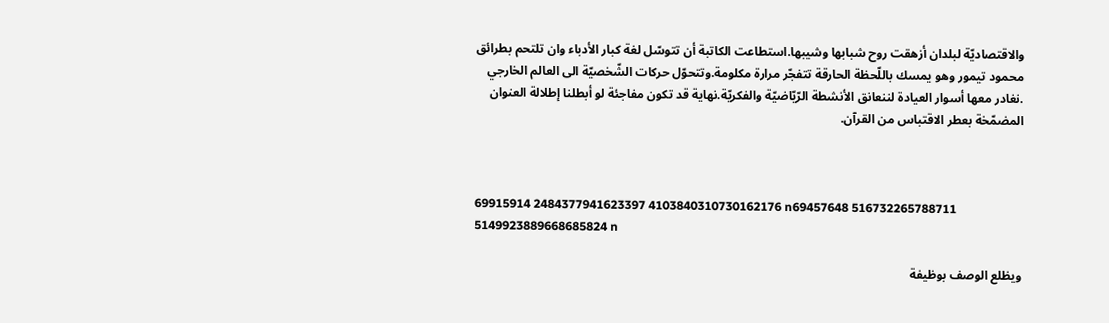والاقتصاديّة لبلدان أزهقت روح شبابها وشيبها.استطاعت الكاتبة أن تتوسّل لغة كبار الأدباء وان تلتحم بطرائق محمود تيمور وهو يمسك باللّحظة الحارقة تتفجّر مرارة مكلومة.وتتحوّل حركات الشّخصيّة الى العالم الخارجي .نغادر معها أسوار العيادة لننعانق الأنشطة الرّيّاضيّة والفكريّة.نهاية قد تكون مفاجئة لو أبطلنا إطلالة العنوان المضمّخة بعطر الاقتباس من القرآن.



69915914 2484377941623397 4103840310730162176 n69457648 516732265788711 5149923889668685824 n

ويظلع الوصف بوظيفة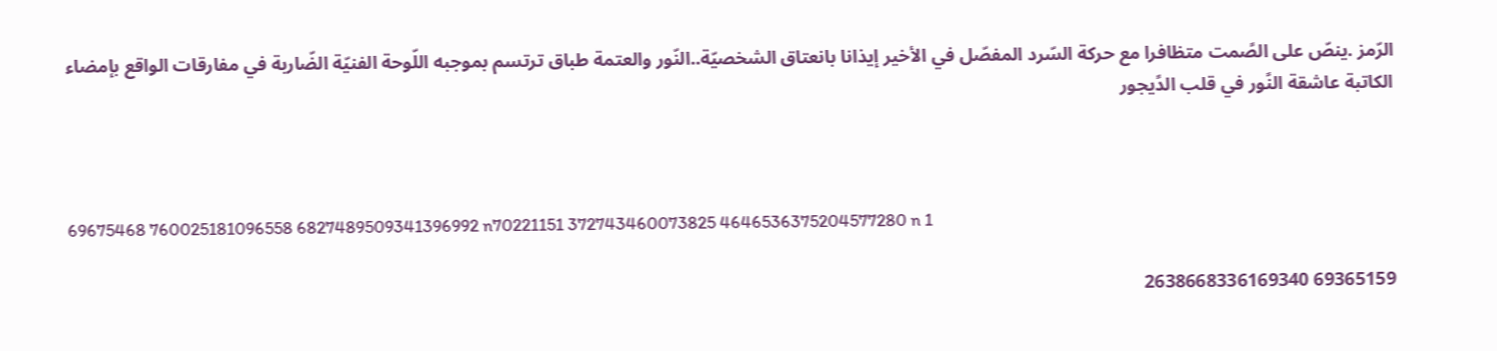الرّمز .ينصّ على الصًمت متظافرا مع حركة السّرد المفصّل في الأخير إيذانا بانعتاق الشخصيّة..النّور والعتمة طباق ترتسم بموجبه اللّوحة الفنيّة الضّاربة في مفارقات الواقع بإمضاء الكاتبة عاشقة النًور في قلب الدًيجور



69675468 760025181096558 6827489509341396992 n70221151 372743460073825 4646536375204577280 n 1

69365159 2638668336169340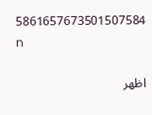5861657673501507584 n

اظهر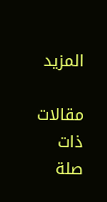المزيد

مقالات ذات صلة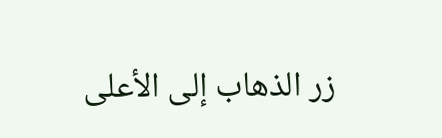زر الذهاب إلى الأعلى